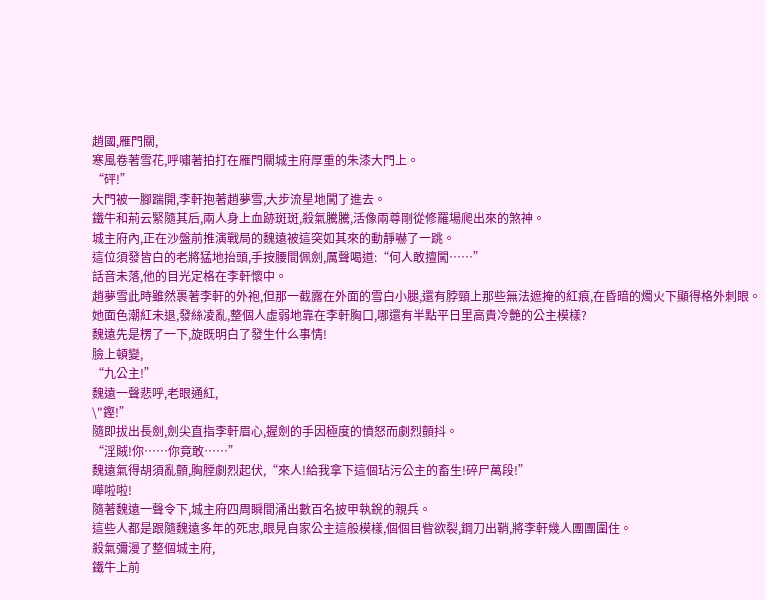趙國,雁門關,
寒風卷著雪花,呼嘯著拍打在雁門關城主府厚重的朱漆大門上。
“砰!”
大門被一腳踹開,李軒抱著趙夢雪,大步流星地闖了進去。
鐵牛和荊云緊隨其后,兩人身上血跡斑斑,殺氣騰騰,活像兩尊剛從修羅場爬出來的煞神。
城主府內,正在沙盤前推演戰局的魏遠被這突如其來的動靜嚇了一跳。
這位須發皆白的老將猛地抬頭,手按腰間佩劍,厲聲喝道:“何人敢擅闖……”
話音未落,他的目光定格在李軒懷中。
趙夢雪此時雖然裹著李軒的外袍,但那一截露在外面的雪白小腿,還有脖頸上那些無法遮掩的紅痕,在昏暗的燭火下顯得格外刺眼。
她面色潮紅未退,發絲凌亂,整個人虛弱地靠在李軒胸口,哪還有半點平日里高貴冷艷的公主模樣?
魏遠先是楞了一下,旋既明白了發生什么事情!
臉上頓變,
“九公主!”
魏遠一聲悲呼,老眼通紅,
\"鏗!”
隨即拔出長劍,劍尖直指李軒眉心,握劍的手因極度的憤怒而劇烈顫抖。
“淫賊!你……你竟敢……”
魏遠氣得胡須亂顫,胸膛劇烈起伏,“來人!給我拿下這個玷污公主的畜生!碎尸萬段!”
嘩啦啦!
隨著魏遠一聲令下,城主府四周瞬間涌出數百名披甲執銳的親兵。
這些人都是跟隨魏遠多年的死忠,眼見自家公主這般模樣,個個目眥欲裂,鋼刀出鞘,將李軒幾人團團圍住。
殺氣彌漫了整個城主府,
鐵牛上前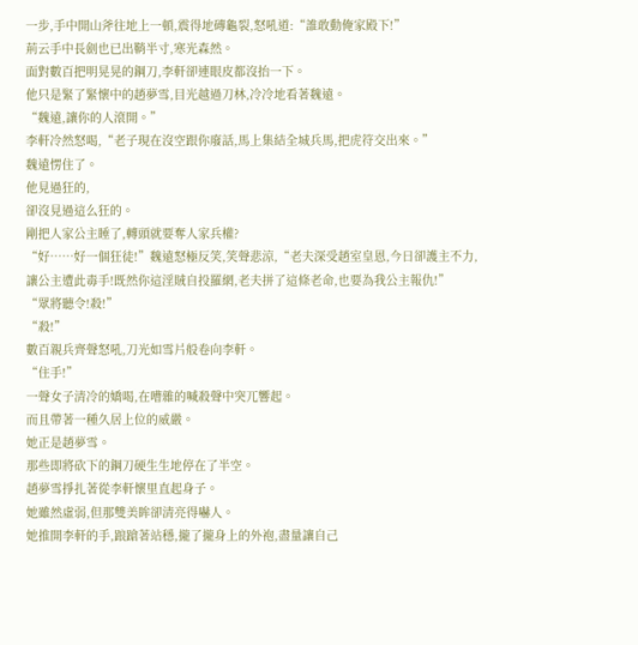一步,手中開山斧往地上一頓,震得地磚龜裂,怒吼道:“誰敢動俺家殿下!”
荊云手中長劍也已出鞘半寸,寒光森然。
面對數百把明晃晃的鋼刀,李軒卻連眼皮都沒抬一下。
他只是緊了緊懷中的趙夢雪,目光越過刀林,冷冷地看著魏遠。
“魏遠,讓你的人滾開。”
李軒冷然怒喝,“老子現在沒空跟你廢話,馬上集結全城兵馬,把虎符交出來。”
魏遠愣住了。
他見過狂的,
卻沒見過這么狂的。
剛把人家公主睡了,轉頭就要奪人家兵權?
“好……好一個狂徒!”魏遠怒極反笑,笑聲悲涼,“老夫深受趙室皇恩,今日卻護主不力,讓公主遭此毒手!既然你這淫賊自投羅網,老夫拼了這條老命,也要為我公主報仇!”
“眾將聽令!殺!”
“殺!”
數百親兵齊聲怒吼,刀光如雪片般卷向李軒。
“住手!”
一聲女子清冷的嬌喝,在嘈雜的喊殺聲中突兀響起。
而且帶著一種久居上位的威嚴。
她正是趙夢雪。
那些即將砍下的鋼刀硬生生地停在了半空。
趙夢雪掙扎著從李軒懷里直起身子。
她雖然虛弱,但那雙美眸卻清亮得嚇人。
她推開李軒的手,踉蹌著站穩,攏了攏身上的外袍,盡量讓自己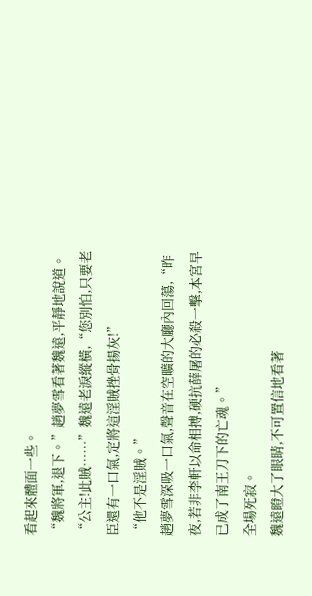看起來體面一些。
“魏將軍,退下。”趙夢雪看著魏遠,平靜地說道。
“公主!此賊……”魏遠老淚縱橫,“您別怕,只要老臣還有一口氣,定將這淫賊挫骨揚灰!”
“他不是淫賊。”
趙夢雪深吸一口氣,聲音在空曠的大廳內回蕩,“昨夜,若非李軒以命相搏,硬抗薛屠的必殺一擊,本宮早已成了南王刀下的亡魂。”
全場死寂。
魏遠瞪大了眼睛,不可置信地看著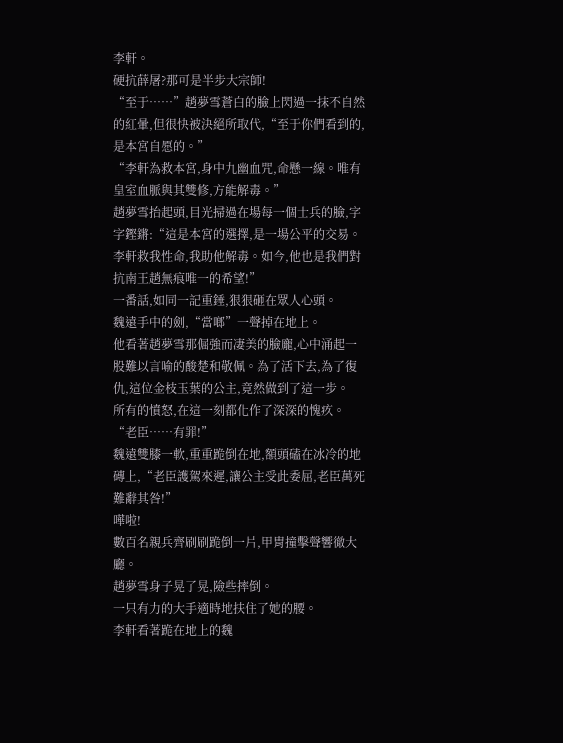李軒。
硬抗薛屠?那可是半步大宗師!
“至于……”趙夢雪蒼白的臉上閃過一抹不自然的紅暈,但很快被決絕所取代,“至于你們看到的,是本宮自愿的。”
“李軒為救本宮,身中九幽血咒,命懸一線。唯有皇室血脈與其雙修,方能解毒。”
趙夢雪抬起頭,目光掃過在場每一個士兵的臉,字字鏗鏘:“這是本宮的選擇,是一場公平的交易。李軒救我性命,我助他解毒。如今,他也是我們對抗南王趙無痕唯一的希望!”
一番話,如同一記重錘,狠狠砸在眾人心頭。
魏遠手中的劍,“當啷”一聲掉在地上。
他看著趙夢雪那倔強而凄美的臉龐,心中涌起一股難以言喻的酸楚和敬佩。為了活下去,為了復仇,這位金枝玉葉的公主,竟然做到了這一步。
所有的憤怒,在這一刻都化作了深深的愧疚。
“老臣……有罪!”
魏遠雙膝一軟,重重跪倒在地,額頭磕在冰冷的地磚上,“老臣護駕來遲,讓公主受此委屈,老臣萬死難辭其咎!”
嘩啦!
數百名親兵齊刷刷跪倒一片,甲胄撞擊聲響徹大廳。
趙夢雪身子晃了晃,險些摔倒。
一只有力的大手適時地扶住了她的腰。
李軒看著跪在地上的魏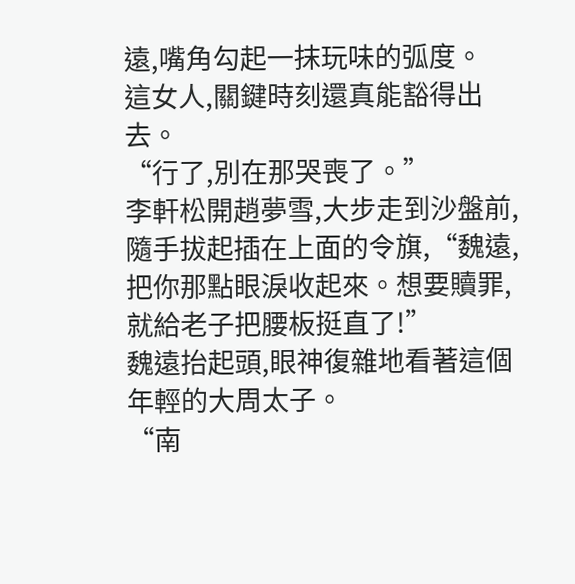遠,嘴角勾起一抹玩味的弧度。
這女人,關鍵時刻還真能豁得出去。
“行了,別在那哭喪了。”
李軒松開趙夢雪,大步走到沙盤前,隨手拔起插在上面的令旗,“魏遠,把你那點眼淚收起來。想要贖罪,就給老子把腰板挺直了!”
魏遠抬起頭,眼神復雜地看著這個年輕的大周太子。
“南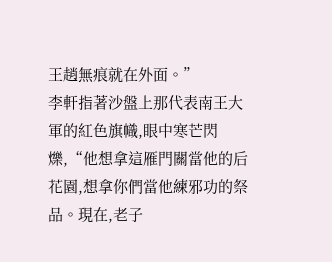王趙無痕就在外面。”
李軒指著沙盤上那代表南王大軍的紅色旗幟,眼中寒芒閃爍,“他想拿這雁門關當他的后花園,想拿你們當他練邪功的祭品。現在,老子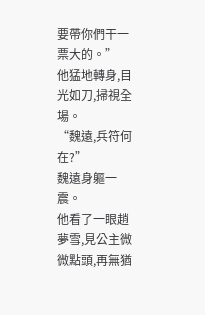要帶你們干一票大的。”
他猛地轉身,目光如刀,掃視全場。
“魏遠,兵符何在?”
魏遠身軀一震。
他看了一眼趙夢雪,見公主微微點頭,再無猶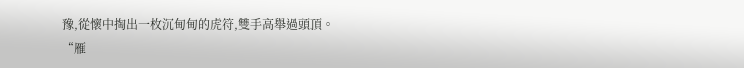豫,從懷中掏出一枚沉甸甸的虎符,雙手高舉過頭頂。
“雁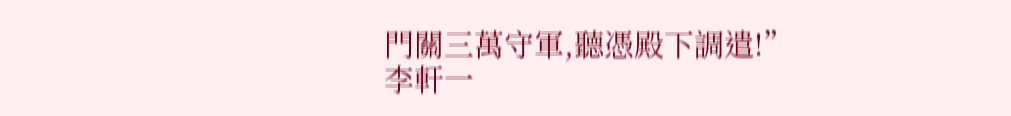門關三萬守軍,聽憑殿下調遣!”
李軒一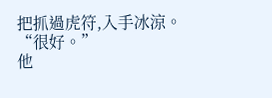把抓過虎符,入手冰涼。
“很好。”
他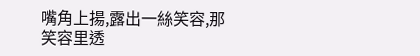嘴角上揚,露出一絲笑容,那笑容里透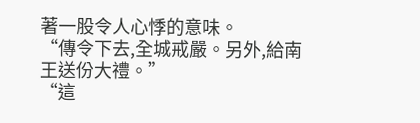著一股令人心悸的意味。
“傳令下去,全城戒嚴。另外,給南王送份大禮。”
“這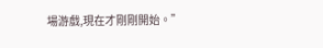場游戲,現在才剛剛開始。”